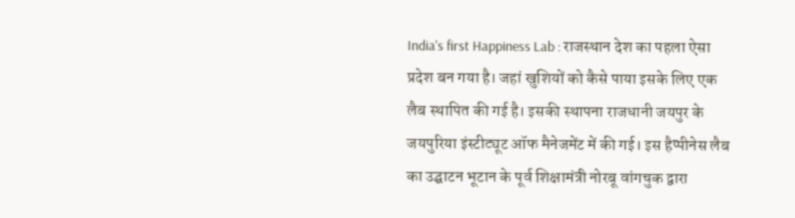India's first Happiness Lab : राजस्थान देश का पहला ऐसा प्रदेश बन गया है। जहां खुशियों को कैसे पाया इसके लिए एक लैब स्थापित की गई है। इसकी स्थापना राजधानी जयपुर के जयपुरिया इंस्टीट्यूट ऑफ मैनेजमेंट में की गई। इस हैप्पीनेस लैब का उद्घाटन भूटान के पूर्व शिक्षामंत्री नोरबू वांगचुक द्वारा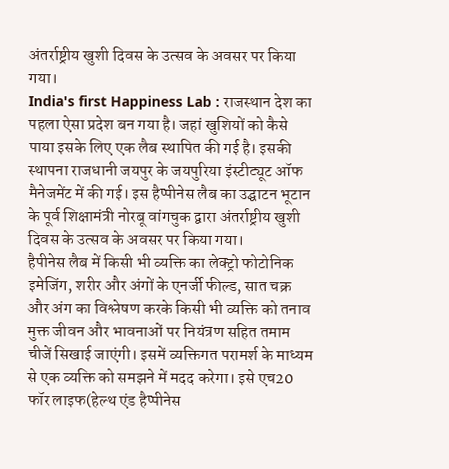अंतर्राष्ट्रीय खुशी दिवस के उत्सव के अवसर पर किया गया।
India's first Happiness Lab : राजस्थान देश का पहला ऐसा प्रदेश बन गया है। जहां खुशियों को कैसे पाया इसके लिए एक लैब स्थापित की गई है। इसकी स्थापना राजधानी जयपुर के जयपुरिया इंस्टीट्यूट ऑफ मैनेजमेंट में की गई। इस हैप्पीनेस लैब का उद्घाटन भूटान के पूर्व शिक्षामंत्री नोरबू वांगचुक द्वारा अंतर्राष्ट्रीय खुशी दिवस के उत्सव के अवसर पर किया गया।
हैपीनेस लैब में किसी भी व्यक्ति का लेक्ट्रो फोटोनिक इमेजिंग, शरीर और अंगों के एनर्जी फील्ड, सात चक्र और अंग का विश्लेषण करके किसी भी व्यक्ति को तनाव मुक्त जीवन और भावनाओं पर नियंत्रण सहित तमाम चीजें सिखाई जाएंगी। इसमें व्यक्तिगत परामर्श के माध्यम से एक व्यक्ति को समझने में मदद करेगा। इसे एच20 फॉर लाइफ(हेल्थ एंड हैप्पीनेस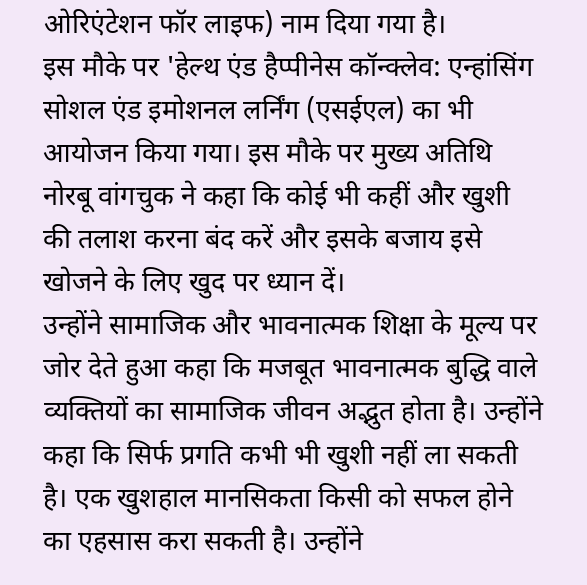ओरिएंटेशन फॉर लाइफ) नाम दिया गया है।
इस मौके पर 'हेल्थ एंड हैप्पीनेस कॉन्क्लेव: एन्हांसिंग सोशल एंड इमोशनल लर्निंग (एसईएल) का भी आयोजन किया गया। इस मौके पर मुख्य अतिथि नोरबू वांगचुक ने कहा कि कोई भी कहीं और खुशी की तलाश करना बंद करें और इसके बजाय इसे खोजने के लिए खुद पर ध्यान दें।
उन्होंने सामाजिक और भावनात्मक शिक्षा के मूल्य पर जोर देते हुआ कहा कि मजबूत भावनात्मक बुद्धि वाले व्यक्तियों का सामाजिक जीवन अद्भुत होता है। उन्होंने कहा कि सिर्फ प्रगति कभी भी खुशी नहीं ला सकती है। एक खुशहाल मानसिकता किसी को सफल होने का एहसास करा सकती है। उन्होंने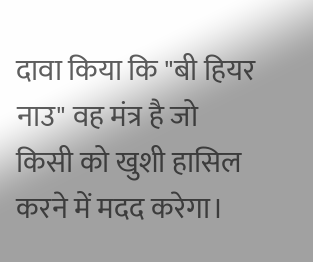दावा किया कि "बी हियर नाउ" वह मंत्र है जो किसी को खुशी हासिल करने में मदद करेगा।